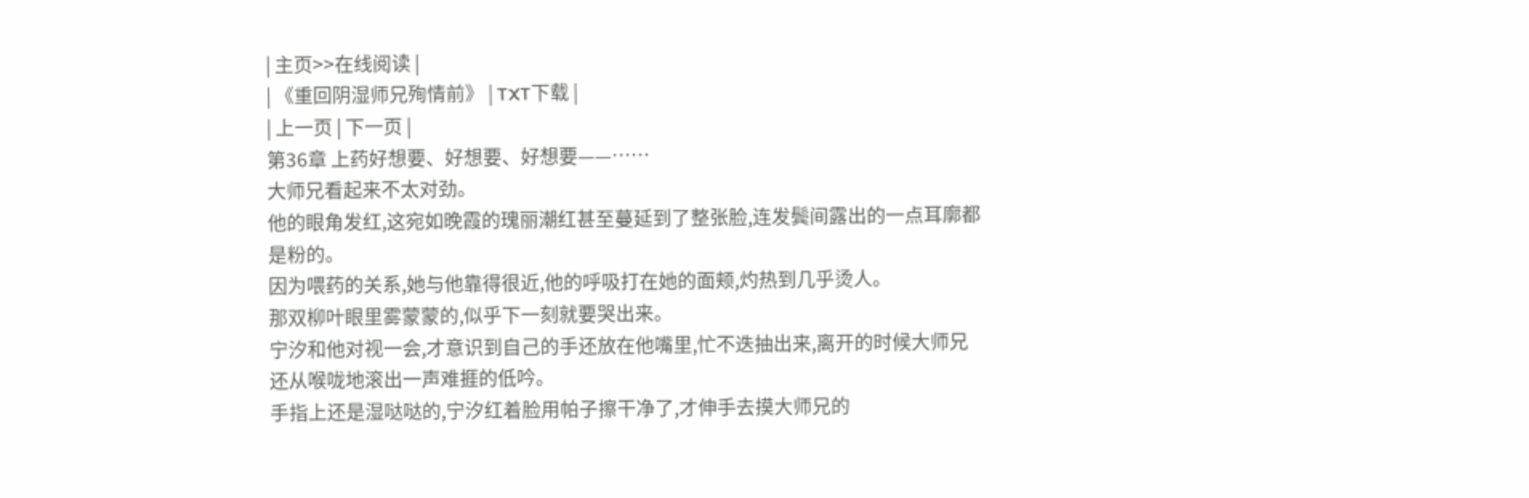| 主页>>在线阅读 |
| 《重回阴湿师兄殉情前》 | TXT下载 |
| 上一页 | 下一页 |
第36章 上药好想要、好想要、好想要——……
大师兄看起来不太对劲。
他的眼角发红,这宛如晚霞的瑰丽潮红甚至蔓延到了整张脸,连发鬓间露出的一点耳廓都是粉的。
因为喂药的关系,她与他靠得很近,他的呼吸打在她的面颊,灼热到几乎烫人。
那双柳叶眼里雾蒙蒙的,似乎下一刻就要哭出来。
宁汐和他对视一会,才意识到自己的手还放在他嘴里,忙不迭抽出来,离开的时候大师兄还从喉咙地滚出一声难捱的低吟。
手指上还是湿哒哒的,宁汐红着脸用帕子擦干净了,才伸手去摸大师兄的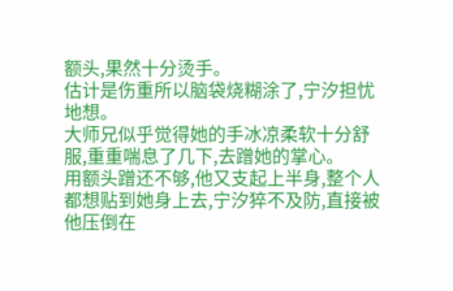额头,果然十分烫手。
估计是伤重所以脑袋烧糊涂了,宁汐担忧地想。
大师兄似乎觉得她的手冰凉柔软十分舒服,重重喘息了几下,去蹭她的掌心。
用额头蹭还不够,他又支起上半身,整个人都想贴到她身上去,宁汐猝不及防,直接被他压倒在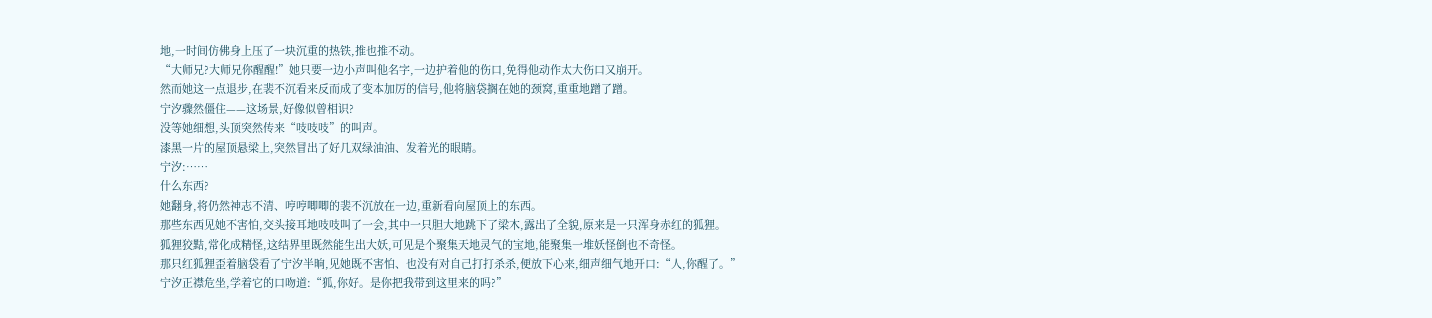地,一时间仿佛身上压了一块沉重的热铁,推也推不动。
“大师兄?大师兄你醒醒!”她只要一边小声叫他名字,一边护着他的伤口,免得他动作太大伤口又崩开。
然而她这一点退步,在裴不沉看来反而成了变本加厉的信号,他将脑袋搁在她的颈窝,重重地蹭了蹭。
宁汐骤然僵住——这场景,好像似曾相识?
没等她细想,头顶突然传来“吱吱吱”的叫声。
漆黑一片的屋顶悬梁上,突然冒出了好几双绿油油、发着光的眼睛。
宁汐:……
什么东西?
她翻身,将仍然神志不清、哼哼唧唧的裴不沉放在一边,重新看向屋顶上的东西。
那些东西见她不害怕,交头接耳地吱吱叫了一会,其中一只胆大地跳下了梁木,露出了全貌,原来是一只浑身赤红的狐狸。
狐狸狡黠,常化成精怪,这结界里既然能生出大妖,可见是个聚集天地灵气的宝地,能聚集一堆妖怪倒也不奇怪。
那只红狐狸歪着脑袋看了宁汐半晌,见她既不害怕、也没有对自己打打杀杀,便放下心来,细声细气地开口:“人,你醒了。”
宁汐正襟危坐,学着它的口吻道:“狐,你好。是你把我带到这里来的吗?”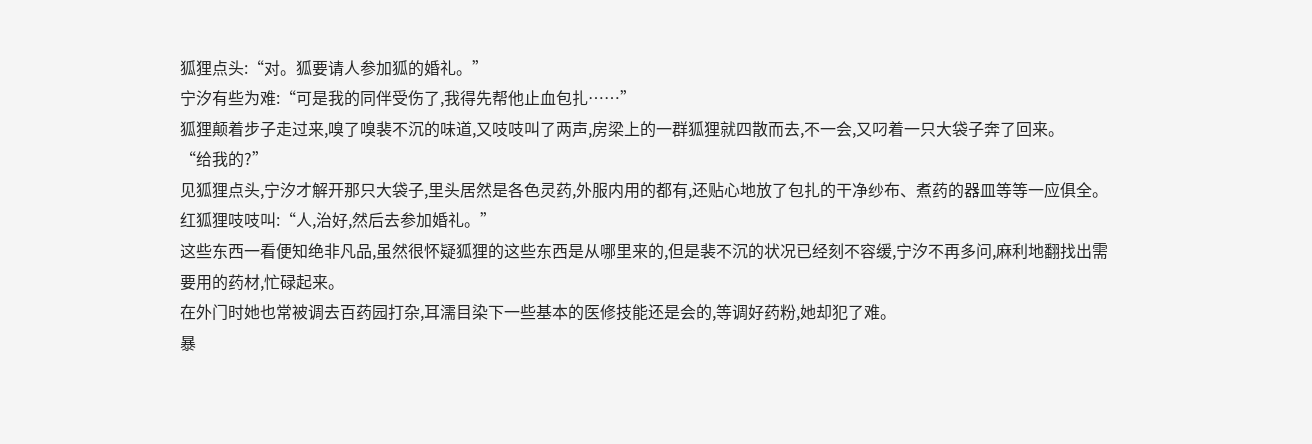狐狸点头:“对。狐要请人参加狐的婚礼。”
宁汐有些为难:“可是我的同伴受伤了,我得先帮他止血包扎……”
狐狸颠着步子走过来,嗅了嗅裴不沉的味道,又吱吱叫了两声,房梁上的一群狐狸就四散而去,不一会,又叼着一只大袋子奔了回来。
“给我的?”
见狐狸点头,宁汐才解开那只大袋子,里头居然是各色灵药,外服内用的都有,还贴心地放了包扎的干净纱布、煮药的器皿等等一应俱全。
红狐狸吱吱叫:“人,治好,然后去参加婚礼。”
这些东西一看便知绝非凡品,虽然很怀疑狐狸的这些东西是从哪里来的,但是裴不沉的状况已经刻不容缓,宁汐不再多问,麻利地翻找出需要用的药材,忙碌起来。
在外门时她也常被调去百药园打杂,耳濡目染下一些基本的医修技能还是会的,等调好药粉,她却犯了难。
暴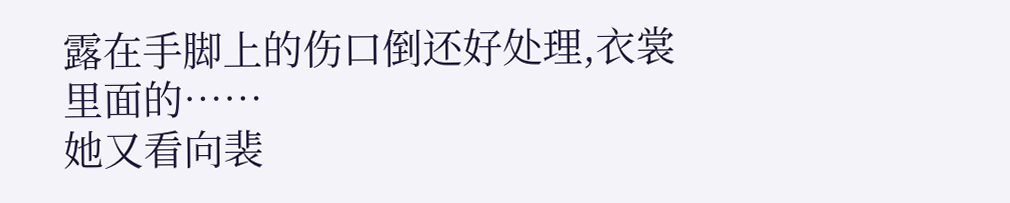露在手脚上的伤口倒还好处理,衣裳里面的……
她又看向裴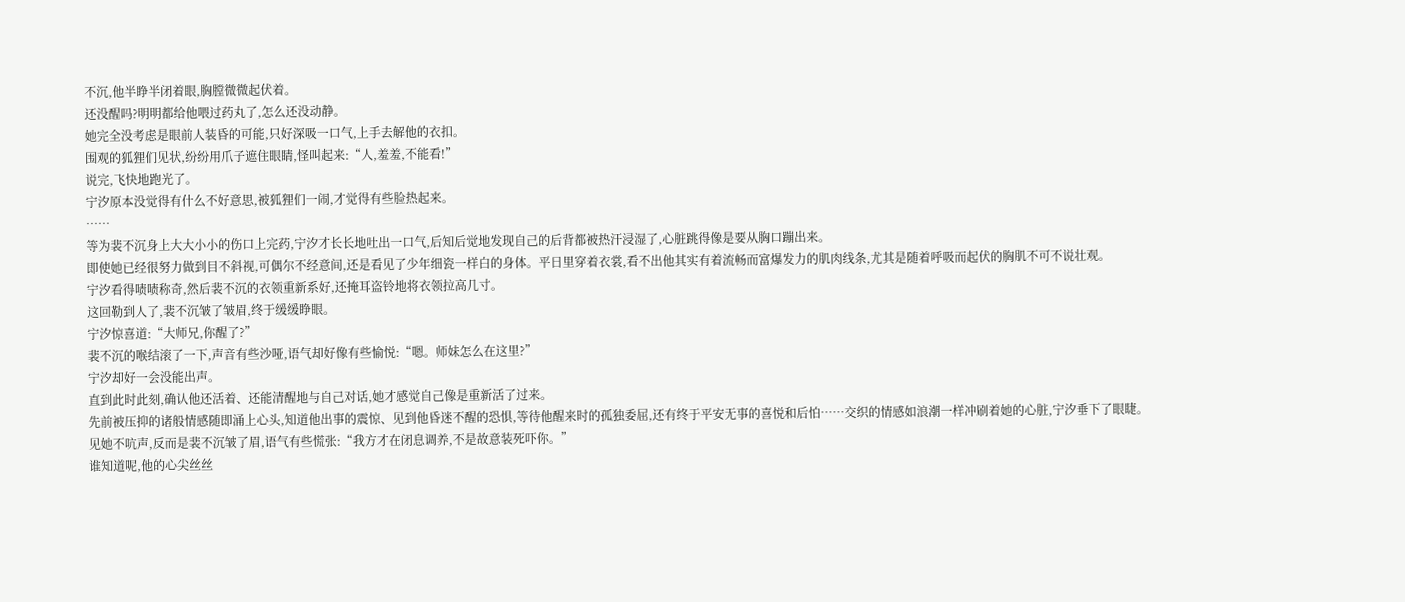不沉,他半睁半闭着眼,胸膛微微起伏着。
还没醒吗?明明都给他喂过药丸了,怎么还没动静。
她完全没考虑是眼前人装昏的可能,只好深吸一口气,上手去解他的衣扣。
围观的狐狸们见状,纷纷用爪子遮住眼睛,怪叫起来:“人,羞羞,不能看!”
说完,飞快地跑光了。
宁汐原本没觉得有什么不好意思,被狐狸们一闹,才觉得有些脸热起来。
……
等为裴不沉身上大大小小的伤口上完药,宁汐才长长地吐出一口气,后知后觉地发现自己的后背都被热汗浸湿了,心脏跳得像是要从胸口蹦出来。
即使她已经很努力做到目不斜视,可偶尔不经意间,还是看见了少年细瓷一样白的身体。平日里穿着衣裳,看不出他其实有着流畅而富爆发力的肌肉线条,尤其是随着呼吸而起伏的胸肌不可不说壮观。
宁汐看得啧啧称奇,然后裴不沉的衣领重新系好,还掩耳盗铃地将衣领拉高几寸。
这回勒到人了,裴不沉皱了皱眉,终于缓缓睁眼。
宁汐惊喜道:“大师兄,你醒了?”
裴不沉的喉结滚了一下,声音有些沙哑,语气却好像有些愉悦:“嗯。师妹怎么在这里?”
宁汐却好一会没能出声。
直到此时此刻,确认他还活着、还能清醒地与自己对话,她才感觉自己像是重新活了过来。
先前被压抑的诸般情感随即涌上心头,知道他出事的震惊、见到他昏迷不醒的恐惧,等待他醒来时的孤独委屈,还有终于平安无事的喜悦和后怕……交织的情感如浪潮一样冲刷着她的心脏,宁汐垂下了眼睫。
见她不吭声,反而是裴不沉皱了眉,语气有些慌张:“我方才在闭息调养,不是故意装死吓你。”
谁知道呢,他的心尖丝丝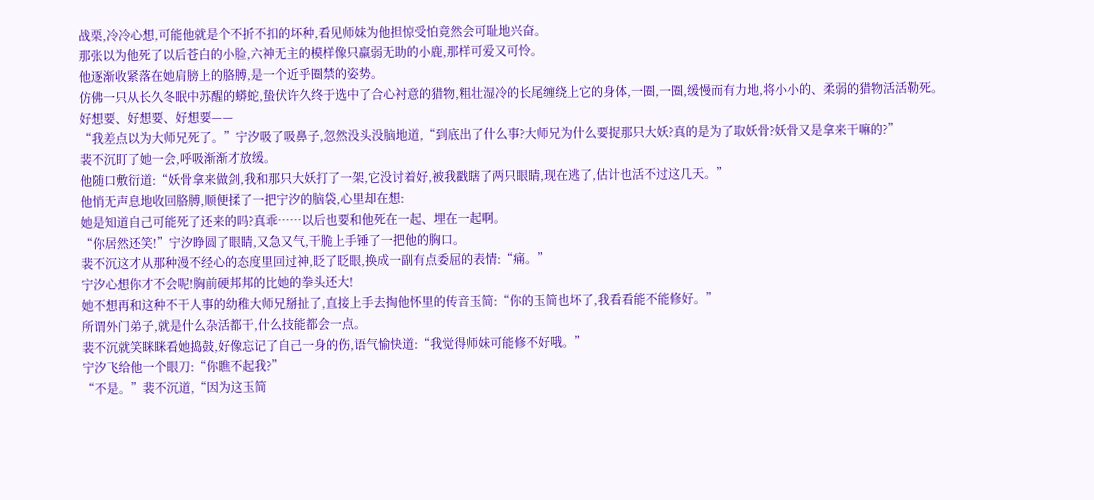战栗,冷冷心想,可能他就是个不折不扣的坏种,看见师妹为他担惊受怕竟然会可耻地兴奋。
那张以为他死了以后苍白的小脸,六神无主的模样像只羸弱无助的小鹿,那样可爱又可怜。
他逐渐收紧落在她肩膀上的胳膊,是一个近乎圈禁的姿势。
仿佛一只从长久冬眠中苏醒的蟒蛇,蛰伏许久终于选中了合心衬意的猎物,粗壮湿冷的长尾缠绕上它的身体,一圈,一圈,缓慢而有力地,将小小的、柔弱的猎物活活勒死。
好想要、好想要、好想要——
“我差点以为大师兄死了。”宁汐吸了吸鼻子,忽然没头没脑地道,“到底出了什么事?大师兄为什么要捉那只大妖?真的是为了取妖骨?妖骨又是拿来干嘛的?”
裴不沉盯了她一会,呼吸渐渐才放缓。
他随口敷衍道:“妖骨拿来做剑,我和那只大妖打了一架,它没讨着好,被我戳瞎了两只眼睛,现在逃了,估计也活不过这几天。”
他悄无声息地收回胳膊,顺便揉了一把宁汐的脑袋,心里却在想:
她是知道自己可能死了还来的吗?真乖……以后也要和他死在一起、埋在一起啊。
“你居然还笑!”宁汐睁圆了眼睛,又急又气,干脆上手锤了一把他的胸口。
裴不沉这才从那种漫不经心的态度里回过神,眨了眨眼,换成一副有点委屈的表情:“痛。”
宁汐心想你才不会呢!胸前硬邦邦的比她的拳头还大!
她不想再和这种不干人事的幼稚大师兄掰扯了,直接上手去掏他怀里的传音玉简:“你的玉简也坏了,我看看能不能修好。”
所谓外门弟子,就是什么杂活都干,什么技能都会一点。
裴不沉就笑眯眯看她捣鼓,好像忘记了自己一身的伤,语气愉快道:“我觉得师妹可能修不好哦。”
宁汐飞给他一个眼刀:“你瞧不起我?”
“不是。”裴不沉道,“因为这玉简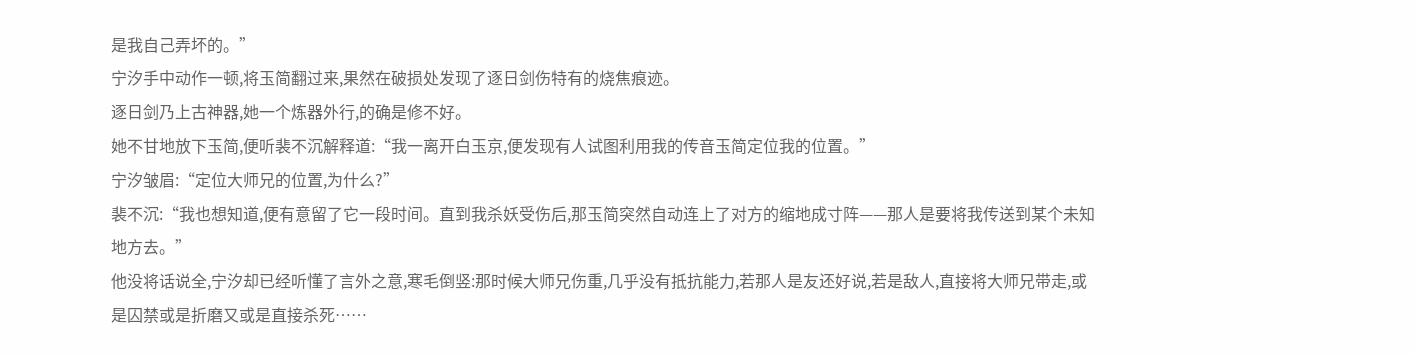是我自己弄坏的。”
宁汐手中动作一顿,将玉简翻过来,果然在破损处发现了逐日剑伤特有的烧焦痕迹。
逐日剑乃上古神器,她一个炼器外行,的确是修不好。
她不甘地放下玉简,便听裴不沉解释道:“我一离开白玉京,便发现有人试图利用我的传音玉简定位我的位置。”
宁汐皱眉:“定位大师兄的位置,为什么?”
裴不沉:“我也想知道,便有意留了它一段时间。直到我杀妖受伤后,那玉简突然自动连上了对方的缩地成寸阵——那人是要将我传送到某个未知地方去。”
他没将话说全,宁汐却已经听懂了言外之意,寒毛倒竖:那时候大师兄伤重,几乎没有抵抗能力,若那人是友还好说,若是敌人,直接将大师兄带走,或是囚禁或是折磨又或是直接杀死……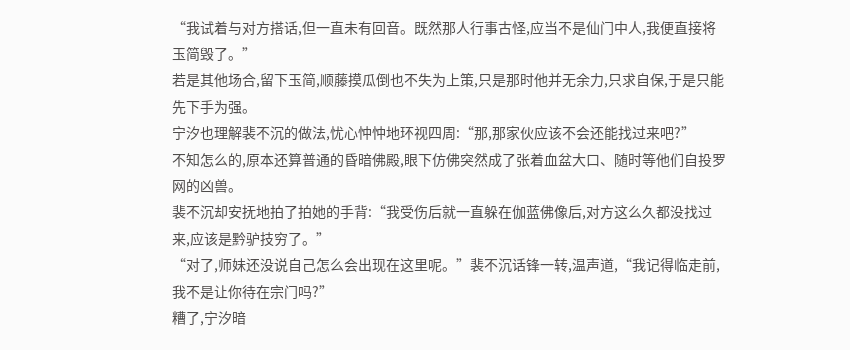“我试着与对方搭话,但一直未有回音。既然那人行事古怪,应当不是仙门中人,我便直接将玉简毁了。”
若是其他场合,留下玉简,顺藤摸瓜倒也不失为上策,只是那时他并无余力,只求自保,于是只能先下手为强。
宁汐也理解裴不沉的做法,忧心忡忡地环视四周:“那,那家伙应该不会还能找过来吧?”
不知怎么的,原本还算普通的昏暗佛殿,眼下仿佛突然成了张着血盆大口、随时等他们自投罗网的凶兽。
裴不沉却安抚地拍了拍她的手背:“我受伤后就一直躲在伽蓝佛像后,对方这么久都没找过来,应该是黔驴技穷了。”
“对了,师妹还没说自己怎么会出现在这里呢。”裴不沉话锋一转,温声道,“我记得临走前,我不是让你待在宗门吗?”
糟了,宁汐暗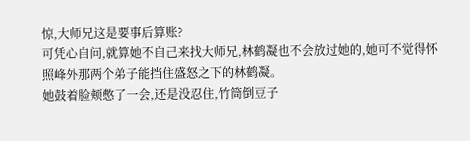惊,大师兄这是要事后算账?
可凭心自问,就算她不自己来找大师兄,林鹤凝也不会放过她的,她可不觉得怀照峰外那两个弟子能挡住盛怒之下的林鹤凝。
她鼓着脸颊憋了一会,还是没忍住,竹筒倒豆子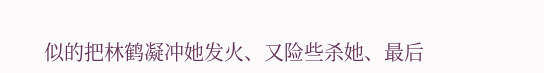似的把林鹤凝冲她发火、又险些杀她、最后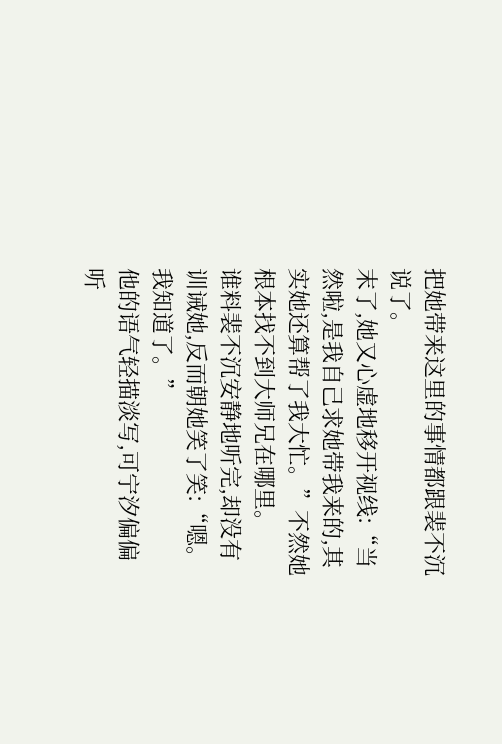把她带来这里的事情都跟裴不沉说了。
末了,她又心虚地移开视线:“当然啦,是我自己求她带我来的,其实她还算帮了我大忙。”不然她根本找不到大师兄在哪里。
谁料裴不沉安静地听完,却没有训诫她,反而朝她笑了笑:“嗯。我知道了。”
他的语气轻描淡写,可宁汐偏偏听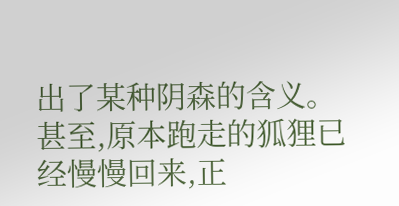出了某种阴森的含义。
甚至,原本跑走的狐狸已经慢慢回来,正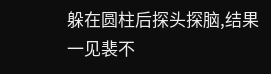躲在圆柱后探头探脑,结果一见裴不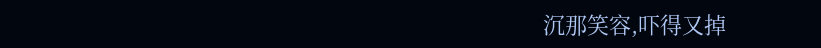沉那笑容,吓得又掉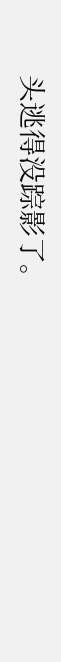头逃得没踪影了。